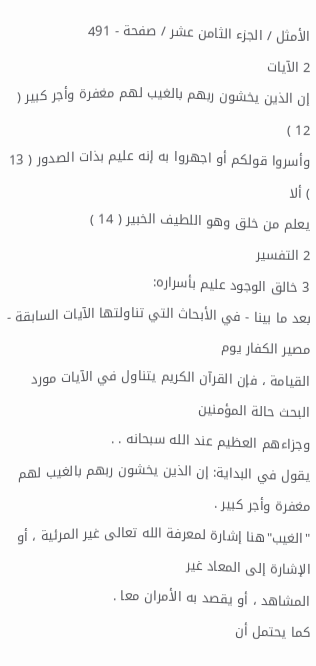الأمثل / الجزء الثامن عشر / صفحة - 491
2 الآيات
إن الذين يخشون ربهم بالغيب لهم مغفرة وأجر كبير ( 12 )
وأسروا قولكم أو اجهروا به إنه عليم بذات الصدور ( 13 ) ألا
يعلم من خلق وهو اللطيف الخبير ( 14 )
2 التفسير
3 خالق الوجود عليم بأسراره:
بعد ما بينا - في الأبحاث التي تناولتها الآيات السابقة - مصير الكفار يوم
القيامة ، فإن القرآن الكريم يتناول في الآيات مورد البحث حالة المؤمنين
وجزاءهم العظيم عند الله سبحانه . .
يقول في البداية: إن الذين يخشون ربهم بالغيب لهم مغفرة وأجر كبير .
"الغيب"هنا إشارة لمعرفة الله تعالى غير المرئية ، أو الإشارة إلى المعاد غير
المشاهد ، أو يقصد به الأمران معا .
كما يحتمل أن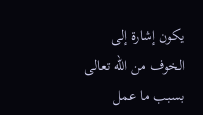يكون إشارة إلى الخوف من الله تعالى بسبب ما عمل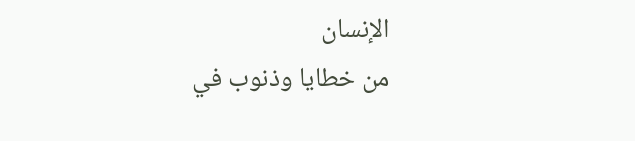الإنسان
من خطايا وذنوب في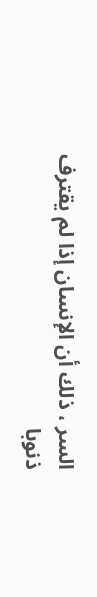السر ، ذلك أن الإنسان إذا لم يقترف ذنوبا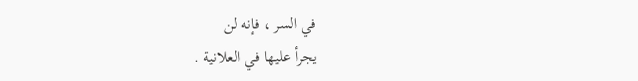في السر ، فإنه لن
يجرأ عليها في العلانية .